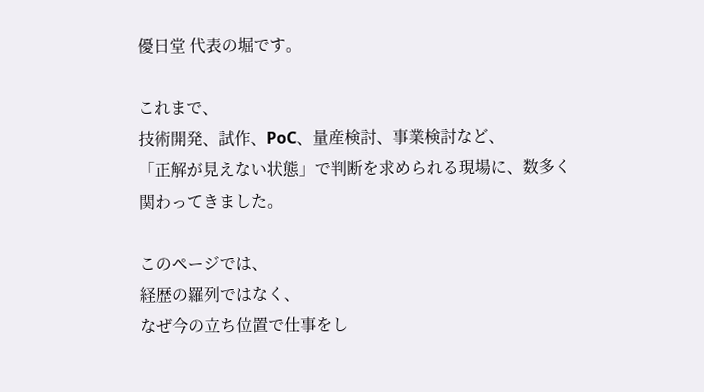優日堂 代表の堀です。

これまで、
技術開発、試作、PoC、量産検討、事業検討など、
「正解が見えない状態」で判断を求められる現場に、数多く関わってきました。

このページでは、
経歴の羅列ではなく、
なぜ今の立ち位置で仕事をし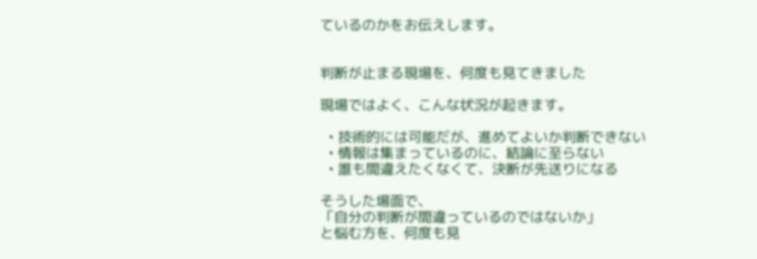ているのかをお伝えします。


判断が止まる現場を、何度も見てきました

現場ではよく、こんな状況が起きます。

  • 技術的には可能だが、進めてよいか判断できない
  • 情報は集まっているのに、結論に至らない
  • 誰も間違えたくなくて、決断が先送りになる

そうした場面で、
「自分の判断が間違っているのではないか」
と悩む方を、何度も見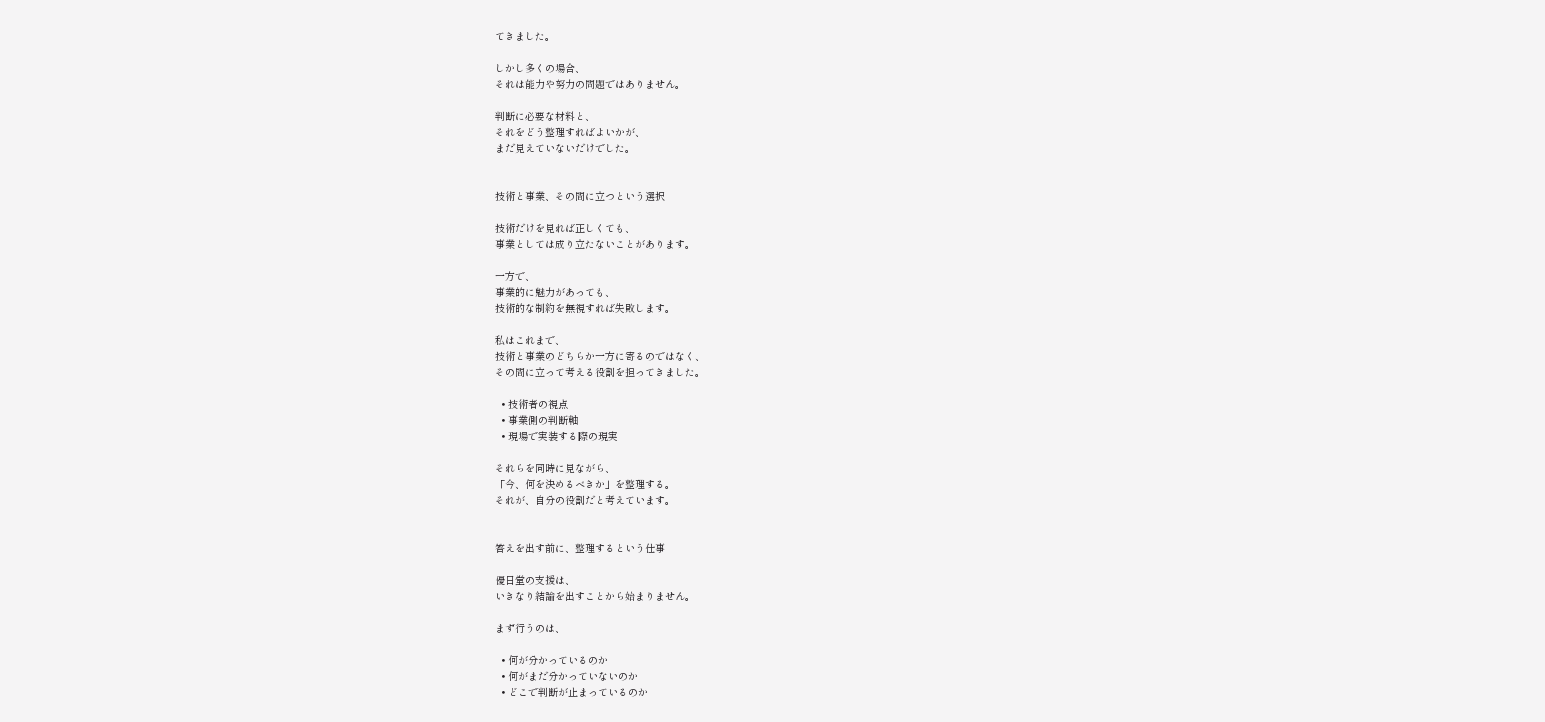てきました。

しかし多くの場合、
それは能力や努力の問題ではありません。

判断に必要な材料と、
それをどう整理すればよいかが、
まだ見えていないだけでした。


技術と事業、その間に立つという選択

技術だけを見れば正しくても、
事業としては成り立たないことがあります。

一方で、
事業的に魅力があっても、
技術的な制約を無視すれば失敗します。

私はこれまで、
技術と事業のどちらか一方に寄るのではなく、
その間に立って考える役割を担ってきました。

  • 技術者の視点
  • 事業側の判断軸
  • 現場で実装する際の現実

それらを同時に見ながら、
「今、何を決めるべきか」を整理する。
それが、自分の役割だと考えています。


答えを出す前に、整理するという仕事

優日堂の支援は、
いきなり結論を出すことから始まりません。

まず行うのは、

  • 何が分かっているのか
  • 何がまだ分かっていないのか
  • どこで判断が止まっているのか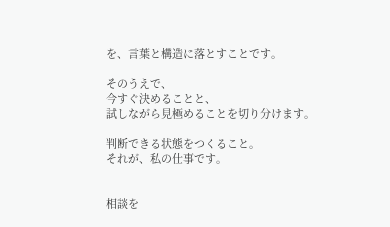を、言葉と構造に落とすことです。

そのうえで、
今すぐ決めることと、
試しながら見極めることを切り分けます。

判断できる状態をつくること。
それが、私の仕事です。


相談を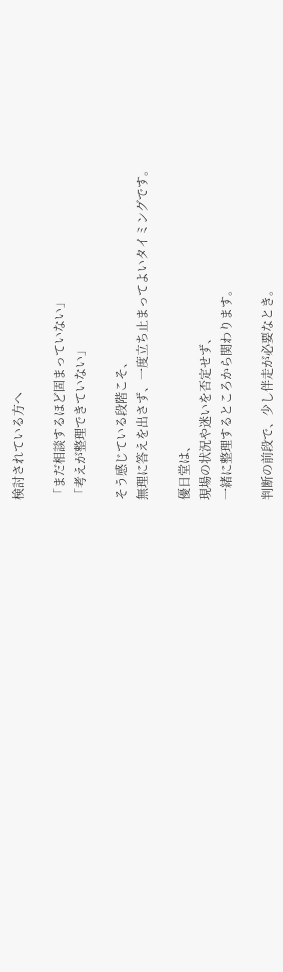検討されている方へ

「まだ相談するほど固まっていない」
「考えが整理できていない」

そう感じている段階こそ、
無理に答えを出さず、一度立ち止まってよいタイミングです。

優日堂は、
現場の状況や迷いを否定せず、
一緒に整理するところから関わります。

判断の前段で、少し伴走が必要なとき。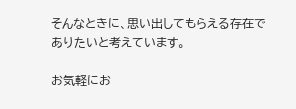そんなときに、思い出してもらえる存在でありたいと考えています。

お気軽にお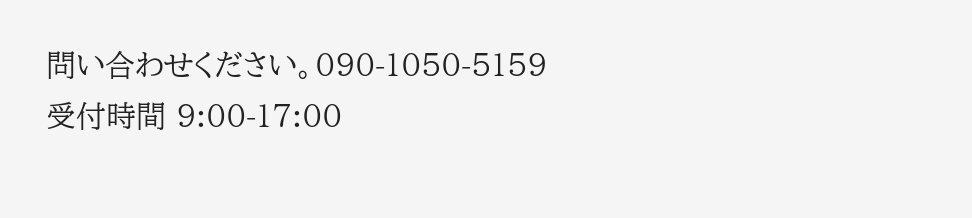問い合わせください。090-1050-5159受付時間 9:00-17:00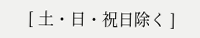[ 土・日・祝日除く ]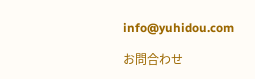info@yuhidou.com

お問合わせ